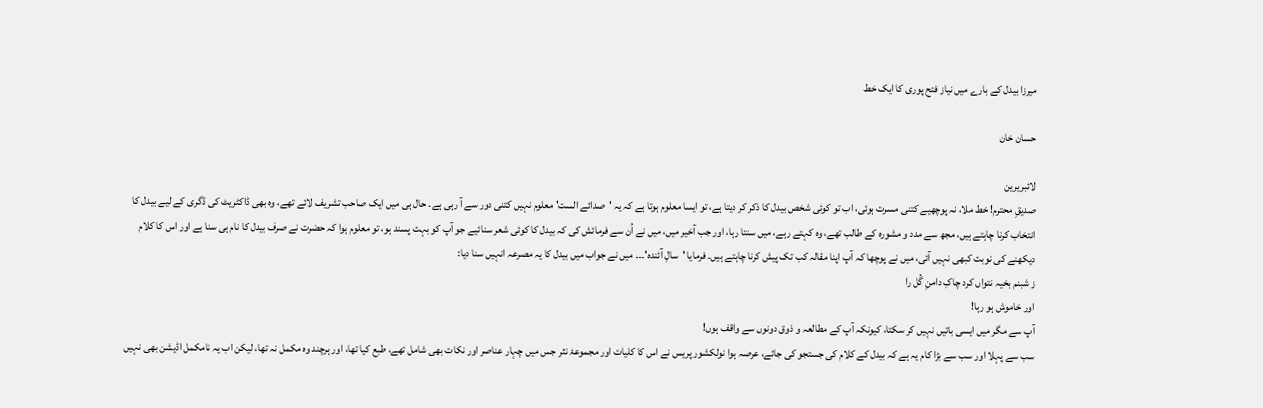میرزا بیدل کے بارے میں نیاز فتح پوری کا ایک خط

حسان خان

لائبریرین
صدیقِ محترم! خط ملا، نہ پوچھیے کتنی مسرت ہوئی، اب تو کوئی شخص بیدل کا ذکر کر دیتا ہے، تو ایسا معلوم ہوتا ہے کہ یہ 'صدائے الست' معلوم نہیں کتنی دور سے آ رہی ہے۔ حال ہی میں ایک صاحب تشریف لائے تھے، وہ بھی ڈاکٹریٹ کی ڈگری کے لیے بیدل کا انتخاب کرنا چاہتے ہیں، مجھ سے مدد و مشورہ کے طالب تھے، وہ کہتے رہے، میں سنتا رہا، اور جب آخیر میں، میں نے اُن سے فرمائش کی کہ بیدل کا کوئی شعر سنائیے جو آپ کو بہت پسند ہو، تو معلوم ہوا کہ حضرت نے صرف بیدل کا نام ہی سنا ہے اور اس کا کلام دیکھنے کی نوبت کبھی نہیں آئی، میں نے پوچھا کہ آپ اپنا مقالہ کب تک پیش کرنا چاہتے ہیں۔ فرمایا 'سالِ آئندہ'۔۔۔ میں نے جواب میں بیدل کا یہ مصرعہ انہیں سنا دیا:
ز شبنم بخیہ نتواں کرد چاکِ دامنِ گُل را
اور خاموش ہو رہا!
آپ سے مگر میں ایسی باتیں نہیں کر سکتا، کیونکہ آپ کے مطالعہ و ذوق دونوں سے واقف ہوں!
سب سے پہلا اور سب سے بڑا کام یہ ہے کہ بیدل کے کلام کی جستجو کی جائے، عرصہ ہوا نولکشور پریس نے اس کا کلیات اور مجموعۂ نثر جس میں چہار عناصر اور نکات بھی شامل تھے، طبع کیا تھا، اور ہرچند وہ مکمل نہ تھا، لیکن اب یہ نامکمل اڈیشن بھی نہیں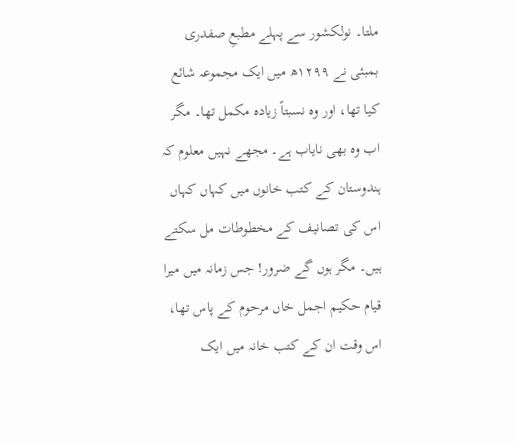ملتا۔ نولکشور سے پہلے مطبعِ صفدری بمبئی نے ۱۲۹۹ھ میں ایک مجموعہ شائع کیا تھا، اور وہ نسبتاً زیادہ مکمل تھا۔ مگر اب وہ بھی نایاب ہے۔ مجھے نہیں معلوم کہ ہندوستان کے کتب خانوں میں کہاں کہاں اس کی تصانیف کے مخطوطات مل سکتے ہیں۔ مگر ہوں گے ضرور! جس زمانہ میں میرا قیام حکیم اجمل خاں مرحوم کے پاس تھا، اس وقت ان کے کتب خانہ میں ایک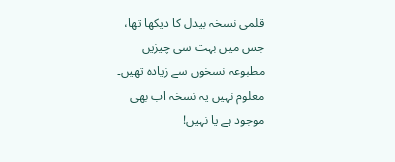قلمی نسخہ بیدل کا دیکھا تھا، جس میں بہت سی چیزیں مطبوعہ نسخوں سے زیادہ تھیں۔ معلوم نہیں یہ نسخہ اب بھی موجود ہے یا نہیں!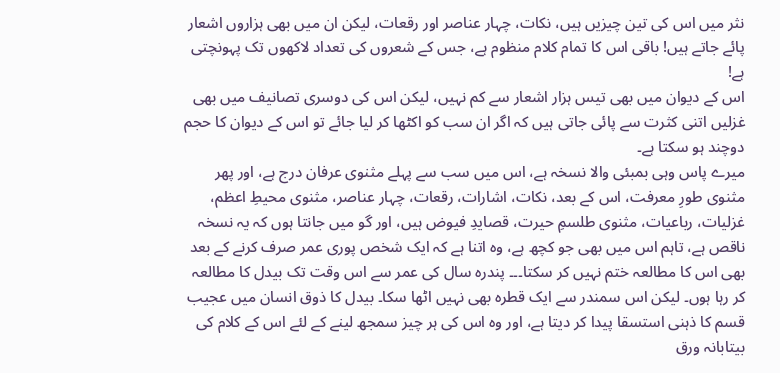نثر میں اس کی تین چیزیں ہیں، نکات، چہار عناصر اور رقعات، لیکن ان میں بھی ہزاروں اشعار پائے جاتے ہیں! باقی اس کا تمام کلام منظوم ہے، جس کے شعروں کی تعداد لاکھوں تک پہونچتی ہے!
اس کے دیوان میں بھی تیس ہزار اشعار سے کم نہیں، لیکن اس کی دوسری تصانیف میں بھی غزلیں اتنی کثرت سے پائی جاتی ہیں کہ اگر ان سب کو اکٹھا کر لیا جائے تو اس کے دیوان کا حجم دوچند ہو سکتا ہے۔
میرے پاس وہی بمبئی والا نسخہ ہے، اس میں سب سے پہلے مثنوی عرفان درج ہے، اور پھر مثنوی طورِ معرفت، اس کے بعد، نکات، اشارات، رقعات، چہار عناصر، مثنوی محیطِ اعظم، غزلیات، رباعیات، مثنوی طلسمِ حیرت، قصایدِ فیوض ہیں، اور گو میں جانتا ہوں کہ یہ نسخہ ناقص ہے، تاہم اس میں بھی جو کچھ ہے، وہ اتنا ہے کہ ایک شخص پوری عمر صرف کرنے کے بعد بھی اس کا مطالعہ ختم نہیں کر سکتا۔۔۔ پندرہ سال کی عمر سے اس وقت تک بیدل کا مطالعہ کر رہا ہوں۔ لیکن اس سمندر سے ایک قطرہ بھی نہیں اٹھا سکا۔ بیدل کا ذوق انسان میں عجیب قسم کا ذہنی استسقا پیدا کر دیتا ہے، اور وہ اس کی ہر چیز سمجھ لینے کے لئے اس کے کلام کی بیتابانہ ورق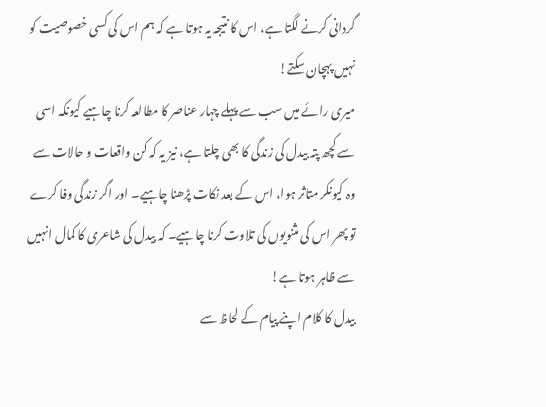گردانی کرنے لگتا ہے، اس کا نتیجہ یہ ہوتا ہے کہ ہم اس کی کسی خصوصیت کو نہیں پہچان سکتے!
میری رائے میں سب سے پہلے چہار عناصر کا مطالعہ کرنا چاہیے کیونکہ اسی سے کچھ پتہ بیدل کی زندگی کا بھی چلتا ہے، نیز یہ کہ کن واقعات و حالات سے وہ کیونکر متاثر ہوا، اس کے بعد نکات پڑھنا چاہیے۔ اور اگر زندگی وفا کرے تو پھر اس کی مثنویوں کی تلاوت کرنا چاہیے۔ کہ بیدل کی شاعری کا کمال انہیں سے ظاہر ہوتا ہے!
بیدل کا کلام اپنے پیام کے لحاظ سے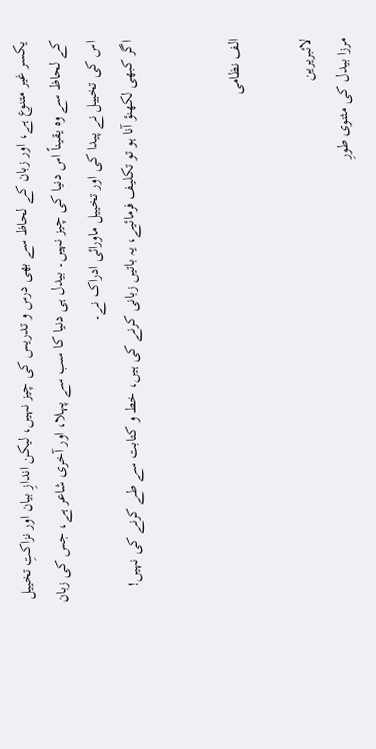یکسر غیر متنوع ہے، اور زبان کے لحاظ سے بھی درس و تدریس کی چیز نہیں، لیکن اندازِ بیان اور نزاکتِ تخییل کے لحاظ سے وہ یقیناً اس دنیا کی چیز نہیں۔ بیدل ہی دنیا کا سب سے پہلا، اور آخری شاعر ہے، جس کی زبان اس کی تخییل نے پیدا کی اور تخییل ماورائی ادراک نے۔
اگر کبھی لکھنؤ آنا ہو تو تکلیف فرمائیے، یہ باتیں زبانی کرنے کی ہیں، خط و کتابت سے طے کرنے کی نہیں!


الف نظامی

لائبریرین
مرزا بیدل کی مثنوی طورِ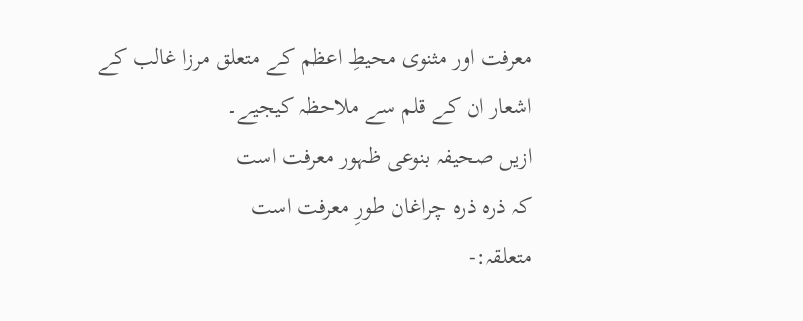معرفت اور مثنوی محیطِ اعظم کے متعلق مرزا غالب کے اشعار ان کے قلم سے ملاحظہ کیجیے۔
ازیں صحیفہ بنوعی ظہور معرفت است
کہ ذرہ ذرہ چراغان طورِ معرفت است
متعلقہ:-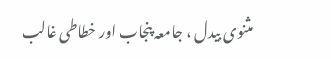مثنوی بیدل ، جامعہ پنجاب اور خطاطی غالب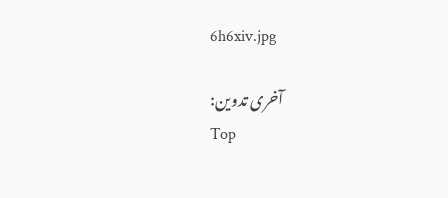6h6xiv.jpg

آخری تدوین:
Top